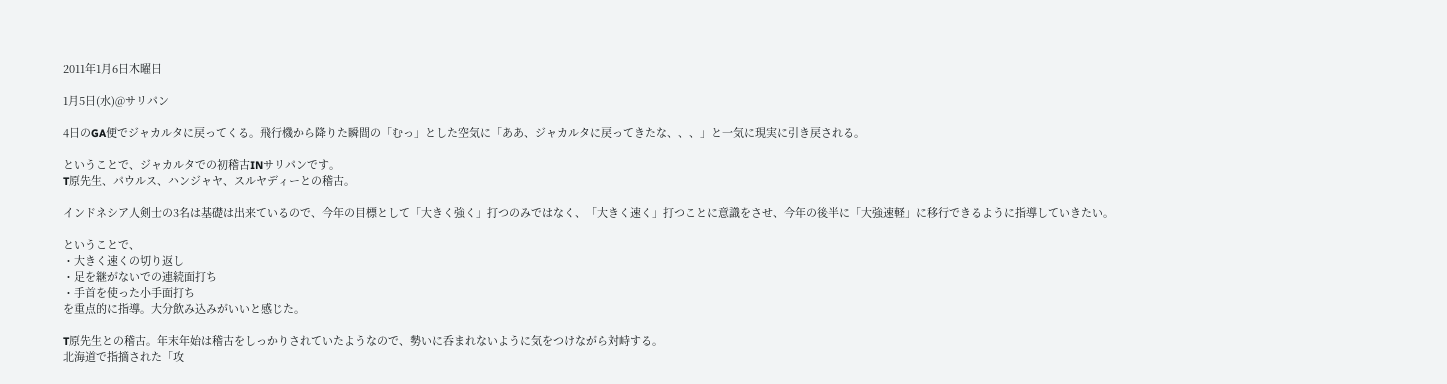2011年1月6日木曜日

1月5日(水)@サリパン

4日のGA便でジャカルタに戻ってくる。飛行機から降りた瞬間の「むっ」とした空気に「ああ、ジャカルタに戻ってきたな、、、」と一気に現実に引き戻される。

ということで、ジャカルタでの初稽古INサリパンです。
T原先生、パウルス、ハンジャヤ、スルヤディーとの稽古。

インドネシア人剣士の3名は基礎は出来ているので、今年の目標として「大きく強く」打つのみではなく、「大きく速く」打つことに意識をさせ、今年の後半に「大強速軽」に移行できるように指導していきたい。

ということで、
・大きく速くの切り返し
・足を継がないでの連続面打ち
・手首を使った小手面打ち
を重点的に指導。大分飲み込みがいいと感じた。

T原先生との稽古。年末年始は稽古をしっかりされていたようなので、勢いに呑まれないように気をつけながら対峙する。
北海道で指摘された「攻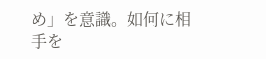め」を意識。如何に相手を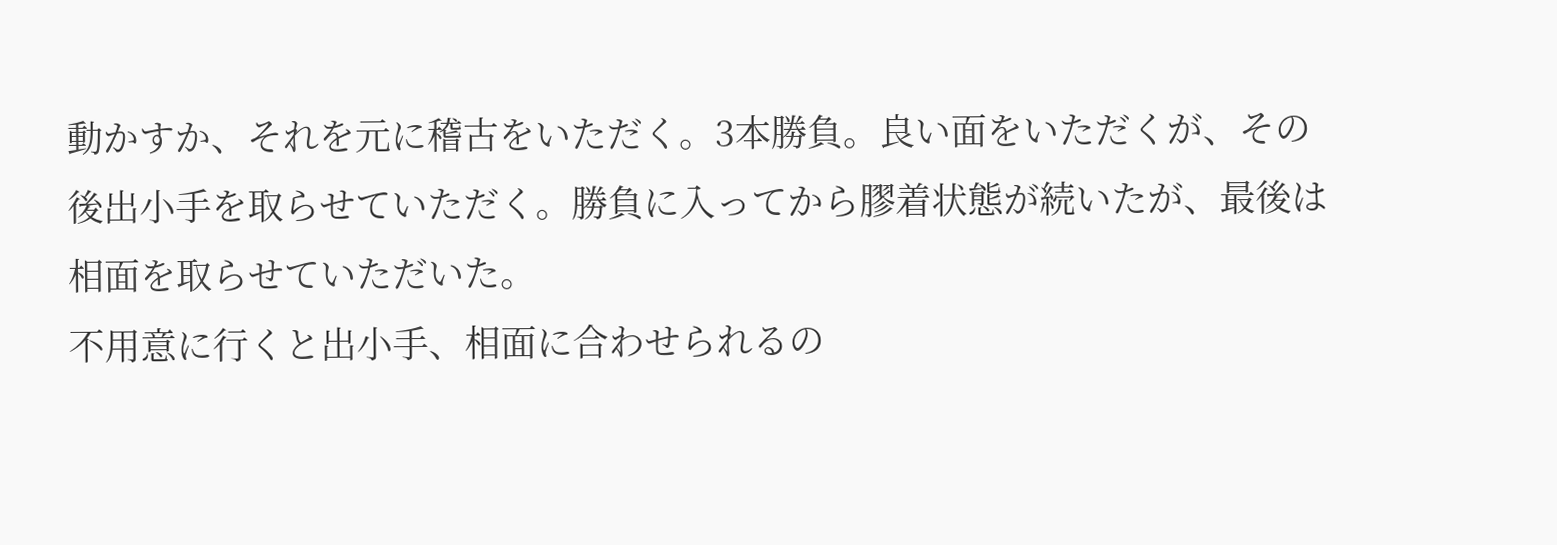動かすか、それを元に稽古をいただく。3本勝負。良い面をいただくが、その後出小手を取らせていただく。勝負に入ってから膠着状態が続いたが、最後は相面を取らせていただいた。
不用意に行くと出小手、相面に合わせられるの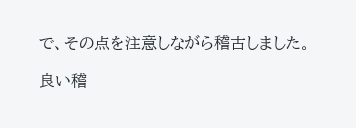で、その点を注意しながら稽古しました。

良い稽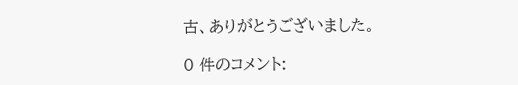古、ありがとうございました。

0 件のコメント: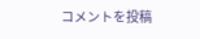コメントを投稿